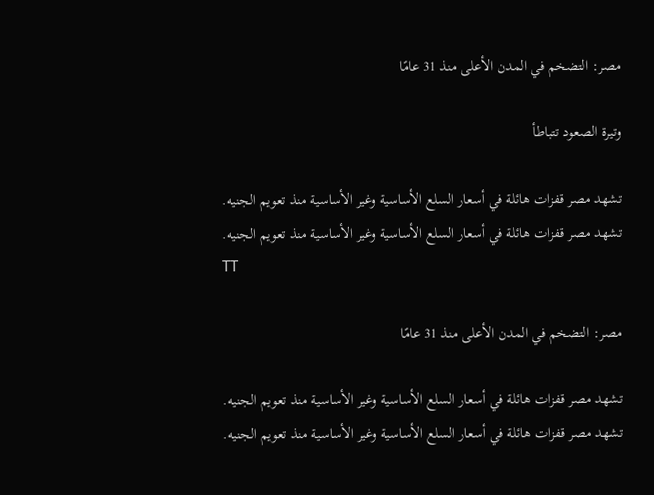مصر: التضخم في المدن الأعلى منذ 31 عامًا

وتيرة الصعود تتباطأ

تشهد مصر قفزات هائلة في أسعار السلع الأساسية وغير الأساسية منذ تعويم الجنيه.
تشهد مصر قفزات هائلة في أسعار السلع الأساسية وغير الأساسية منذ تعويم الجنيه.
TT

مصر: التضخم في المدن الأعلى منذ 31 عامًا

تشهد مصر قفزات هائلة في أسعار السلع الأساسية وغير الأساسية منذ تعويم الجنيه.
تشهد مصر قفزات هائلة في أسعار السلع الأساسية وغير الأساسية منذ تعويم الجنيه.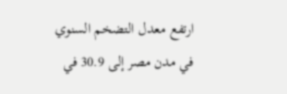ارتفع معدل التضخم السنوي في مدن مصر إلى 30.9 في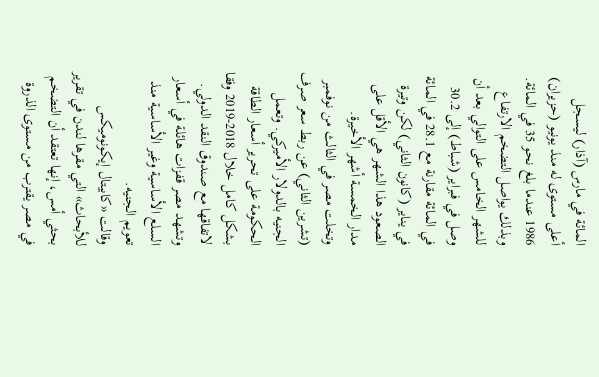المائة في مارس (آذار) ليسجل أعلى مستوى له منذ يونيو (حزيران) 1986 عندما بلغ نحو 35 في المائة.
وبذلك يواصل التضخم الارتفاع للشهر الخامس على التوالي بعد أن وصل في فبراير (شباط) إلى 30.2 في المائة مقارنة مع 28.1 في المائة في يناير (كانون الثاني) لكن وتيرة الصعود هذا الشهر هي الأقل على مدار الخمسة أشهر الأخيرة.
وتخلت مصر في الثالث من نوفمبر (تشرين الثاني) عن ربط سعر صرف الجنيه بالدولار الأميركي. وتعمل الحكومة على تحرير أسعار الطاقة بشكل كامل خلال 2018-2019 وفقا لاتفاقها مع صندوق النقد الدولي.
وتشهد مصر قفزات هائلة في أسعار السلع الأساسية وغير الأساسية منذ تعويم الجنيه.
وقالت «كابيتال إيكونوميكس للأبحاث» التي مقرها لندن في تقرير بحثي أمس، إنها تعتقد أن التضخم في مصر يقترب من مستوى الذروة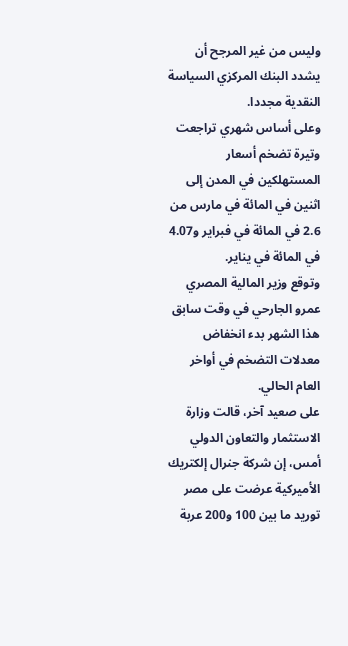وليس من غير المرجح أن يشدد البنك المركزي السياسة النقدية مجددا.
وعلى أساس شهري تراجعت وتيرة تضخم أسعار المستهلكين في المدن إلى اثنين في المائة في مارس من 2.6 في المائة في فبراير و4.07 في المائة في يناير.
وتوقع وزير المالية المصري عمرو الجارحي في وقت سابق هذا الشهر بدء انخفاض معدلات التضخم في أواخر العام الحالي.
على صعيد آخر، قالت وزارة الاستثمار والتعاون الدولي أمس، إن شركة جنرال إلكتريك الأميركية عرضت على مصر توريد ما بين 100 و200 عربة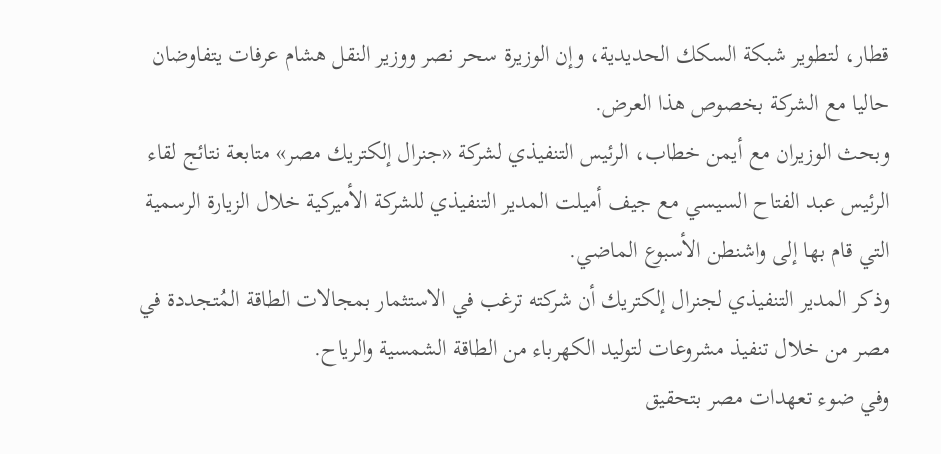قطار، لتطوير شبكة السكك الحديدية، وإن الوزيرة سحر نصر ووزير النقل هشام عرفات يتفاوضان حاليا مع الشركة بخصوص هذا العرض.
وبحث الوزيران مع أيمن خطاب، الرئيس التنفيذي لشركة «جنرال إلكتريك مصر» متابعة نتائج لقاء الرئيس عبد الفتاح السيسي مع جيف أميلت المدير التنفيذي للشركة الأميركية خلال الزيارة الرسمية التي قام بها إلى واشنطن الأسبوع الماضي.
وذكر المدير التنفيذي لجنرال إلكتريك أن شركته ترغب في الاستثمار بمجالات الطاقة المُتجددة في مصر من خلال تنفيذ مشروعات لتوليد الكهرباء من الطاقة الشمسية والرياح.
وفي ضوء تعهدات مصر بتحقيق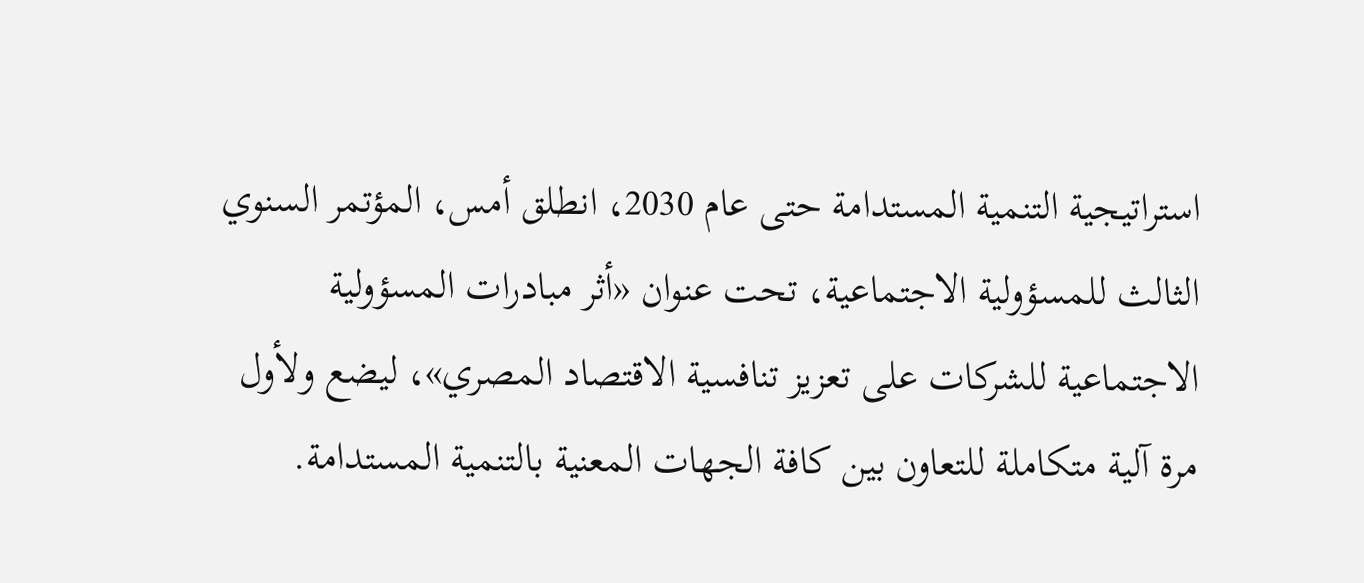استراتيجية التنمية المستدامة حتى عام 2030، انطلق أمس، المؤتمر السنوي الثالث للمسؤولية الاجتماعية، تحت عنوان «أثر مبادرات المسؤولية الاجتماعية للشركات على تعزيز تنافسية الاقتصاد المصري»، ليضع ولأول مرة آلية متكاملة للتعاون بين كافة الجهات المعنية بالتنمية المستدامة.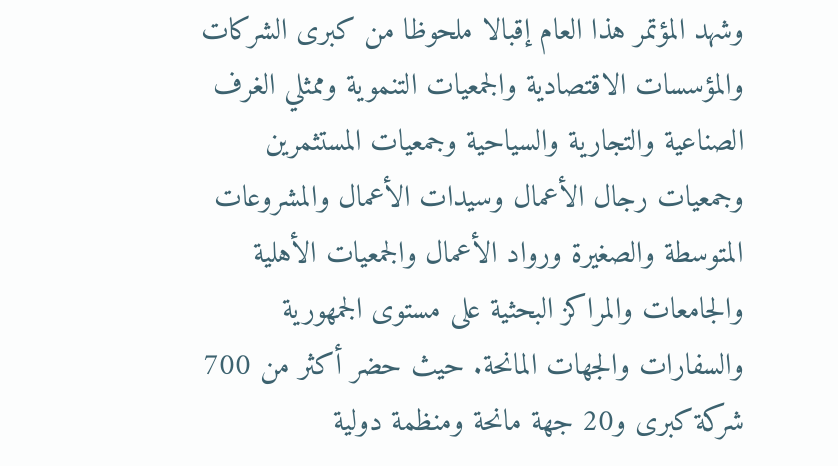وشهد المؤتمر هذا العام إقبالا ملحوظا من كبرى الشركات والمؤسسات الاقتصادية والجمعيات التنموية وممثلي الغرف الصناعية والتجارية والسياحية وجمعيات المستثمرين وجمعيات رجال الأعمال وسيدات الأعمال والمشروعات المتوسطة والصغيرة ورواد الأعمال والجمعيات الأهلية والجامعات والمراكز البحثية على مستوى الجمهورية والسفارات والجهات المانحة. حيث حضر أكثر من 700 شركة كبرى و20 جهة مانحة ومنظمة دولية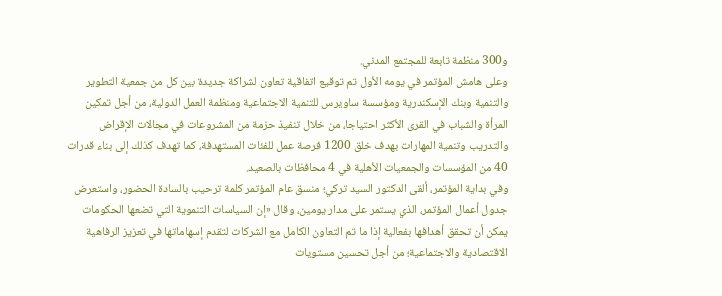و300 منظمة تابعة للمجتمع المدني.
وعلى هامش المؤتمر في يومه الأول تم توقيع اتفاقية تعاون لشراكة جديدة بين كل من جمعية التطوير والتنمية وبنك الإسكندرية ومؤسسة ساويرس للتنمية الاجتماعية ومنظمة العمل الدولية، من أجل تمكين المرأة والشباب في القرى الأكثر احتياجا، من خلال تنفيذ حزمة من المشروعات في مجالات الإقراض والتدريب وتنمية المهارات بهدف خلق 1200 فرصة عمل للفئات المستهدفة، كما تهدف كذلك إلى بناء قدرات 40 من المؤسسات والجمعيات الأهلية في 4 محافظات بالصعيد.
وفي بداية المؤتمر، ألقى الدكتور السيد تركي؛ منسق عام المؤتمر كلمة ترحيب بالسادة الحضور، واستعرض جدول أعمال المؤتمر، الذي يستمر على مدار يومين، وقال «إن السياسات التنموية التي تضعها الحكومات يمكن أن تحقق أهدافها بفعالية إذا ما تم التعاون الكامل مع الشركات لتقدم إسهاماتها في تعزيز الرفاهية الاقتصادية والاجتماعية؛ من أجل تحسين مستويات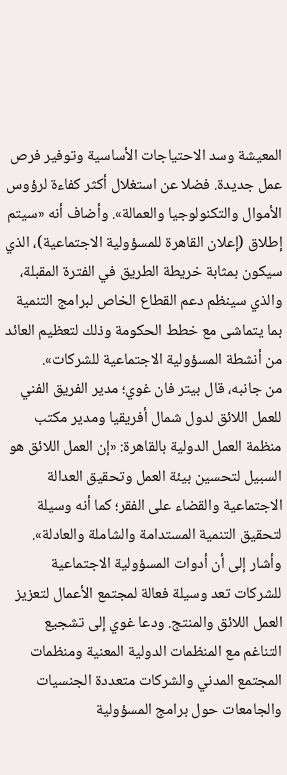المعيشة وسد الاحتياجات الأساسية وتوفير فرص عمل جديدة. فضلا عن استغلال أكثر كفاءة لرؤوس الأموال والتكنولوجيا والعمالة». وأضاف أنه «سيتم إطلاق (إعلان القاهرة للمسؤولية الاجتماعية)، الذي سيكون بمثابة خريطة الطريق في الفترة المقبلة، والذي سينظم دعم القطاع الخاص لبرامج التنمية بما يتماشى مع خطط الحكومة وذلك لتعظيم العائد من أنشطة المسؤولية الاجتماعية للشركات».
من جانبه، قال بيتر فان غوي؛ مدير الفريق الفني للعمل اللائق لدول شمال أفريقيا ومدير مكتب منظمة العمل الدولية بالقاهرة: «إن العمل اللائق هو السبيل لتحسين بيئة العمل وتحقيق العدالة الاجتماعية والقضاء على الفقر؛ كما أنه وسيلة لتحقيق التنمية المستدامة والشاملة والعادلة». وأشار إلى أن أدوات المسؤولية الاجتماعية للشركات تعد وسيلة فعالة لمجتمع الأعمال لتعزيز العمل اللائق والمنتج. ودعا غوي إلى تشجيع التناغم مع المنظمات الدولية المعنية ومنظمات المجتمع المدني والشركات متعددة الجنسيات والجامعات حول برامج المسؤولية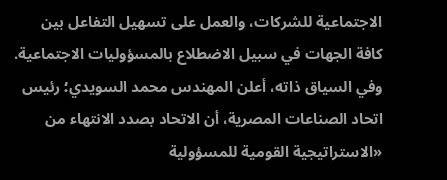الاجتماعية للشركات، والعمل على تسهيل التفاعل بين كافة الجهات في سبيل الاضطلاع بالمسؤوليات الاجتماعية.
وفي السياق ذاته، أعلن المهندس محمد السويدي؛ رئيس اتحاد الصناعات المصرية، أن الاتحاد بصدد الانتهاء من «الاستراتيجية القومية للمسؤولية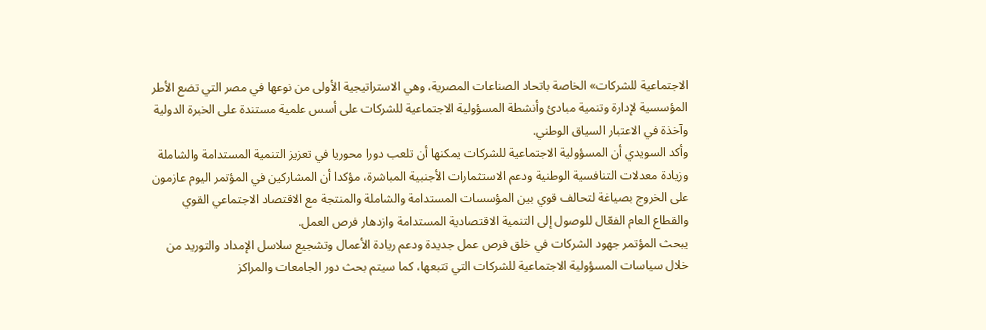الاجتماعية للشركات» الخاصة باتحاد الصناعات المصرية، وهي الاستراتيجية الأولى من نوعها في مصر التي تضع الأطر المؤسسية لإدارة وتنمية مبادئ وأنشطة المسؤولية الاجتماعية للشركات على أسس علمية مستندة على الخبرة الدولية وآخذة في الاعتبار السياق الوطني.
وأكد السويدي أن المسؤولية الاجتماعية للشركات يمكنها أن تلعب دورا محوريا في تعزيز التنمية المستدامة والشاملة وزيادة معدلات التنافسية الوطنية ودعم الاستثمارات الأجنبية المباشرة، مؤكدا أن المشاركين في المؤتمر اليوم عازمون على الخروج بصياغة لتحالف قوي بين المؤسسات المستدامة والشاملة والمنتجة مع الاقتصاد الاجتماعي القوي والقطاع العام الفعّال للوصول إلى التنمية الاقتصادية المستدامة وازدهار فرص العمل.
يبحث المؤتمر جهود الشركات في خلق فرص عمل جديدة ودعم ريادة الأعمال وتشجيع سلاسل الإمداد والتوريد من خلال سياسات المسؤولية الاجتماعية للشركات التي تتبعها، كما سيتم بحث دور الجامعات والمراكز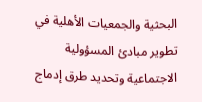البحثية والجمعيات الأهلية في تطوير مبادئ المسؤولية الاجتماعية وتحديد طرق إدماج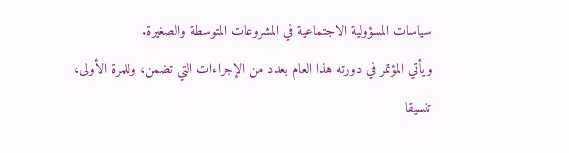سياسات المسؤولية الاجتماعية في المشروعات المتوسطة والصغيرة.
ويأتي المؤتمر في دورته هذا العام بعدد من الإجراءات التي تضمن، وللمرة الأولى، تنسيقا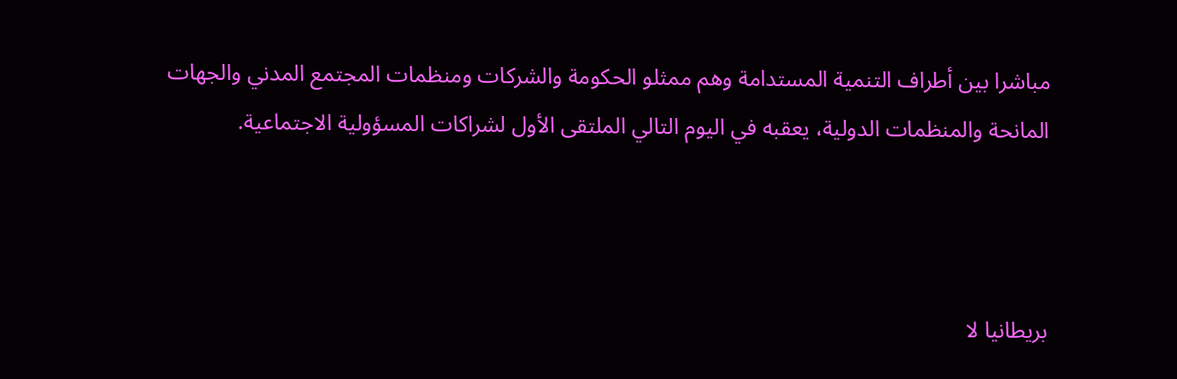مباشرا بين أطراف التنمية المستدامة وهم ممثلو الحكومة والشركات ومنظمات المجتمع المدني والجهات المانحة والمنظمات الدولية، يعقبه في اليوم التالي الملتقى الأول لشراكات المسؤولية الاجتماعية.



بريطانيا لا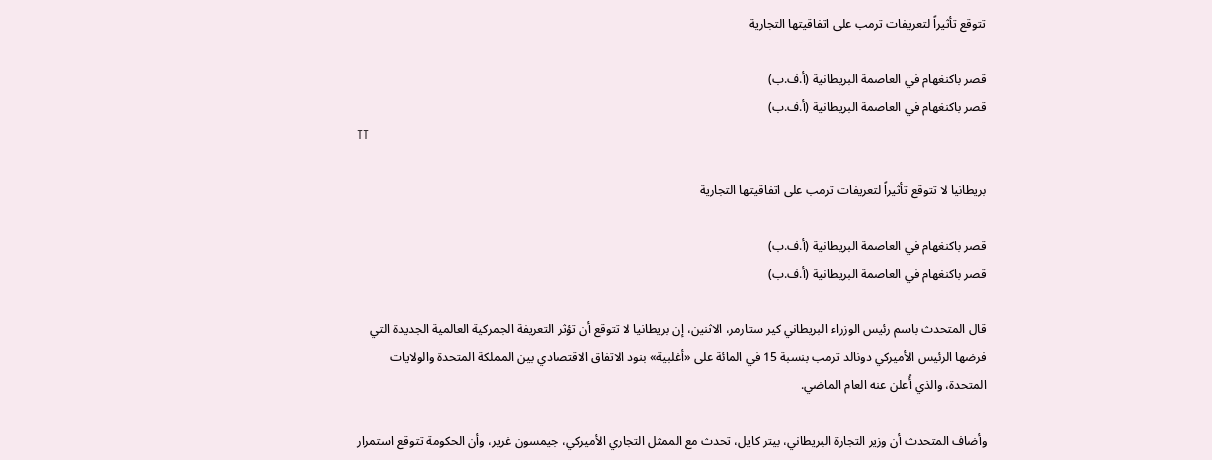تتوقع تأثيراً لتعريفات ترمب على اتفاقيتها التجارية

قصر باكنغهام في العاصمة البريطانية (أ.ف.ب)
قصر باكنغهام في العاصمة البريطانية (أ.ف.ب)
TT

بريطانيا لا تتوقع تأثيراً لتعريفات ترمب على اتفاقيتها التجارية

قصر باكنغهام في العاصمة البريطانية (أ.ف.ب)
قصر باكنغهام في العاصمة البريطانية (أ.ف.ب)

قال المتحدث باسم رئيس الوزراء البريطاني كير ستارمر، الاثنين، إن بريطانيا لا تتوقع أن تؤثر التعريفة الجمركية العالمية الجديدة التي فرضها الرئيس الأميركي دونالد ترمب بنسبة 15 في المائة على «أغلبية» بنود الاتفاق الاقتصادي بين المملكة المتحدة والولايات المتحدة، والذي أُعلن عنه العام الماضي.

وأضاف المتحدث أن وزير التجارة البريطاني، بيتر كايل، تحدث مع الممثل التجاري الأميركي، جيمسون غرير، وأن الحكومة تتوقع استمرار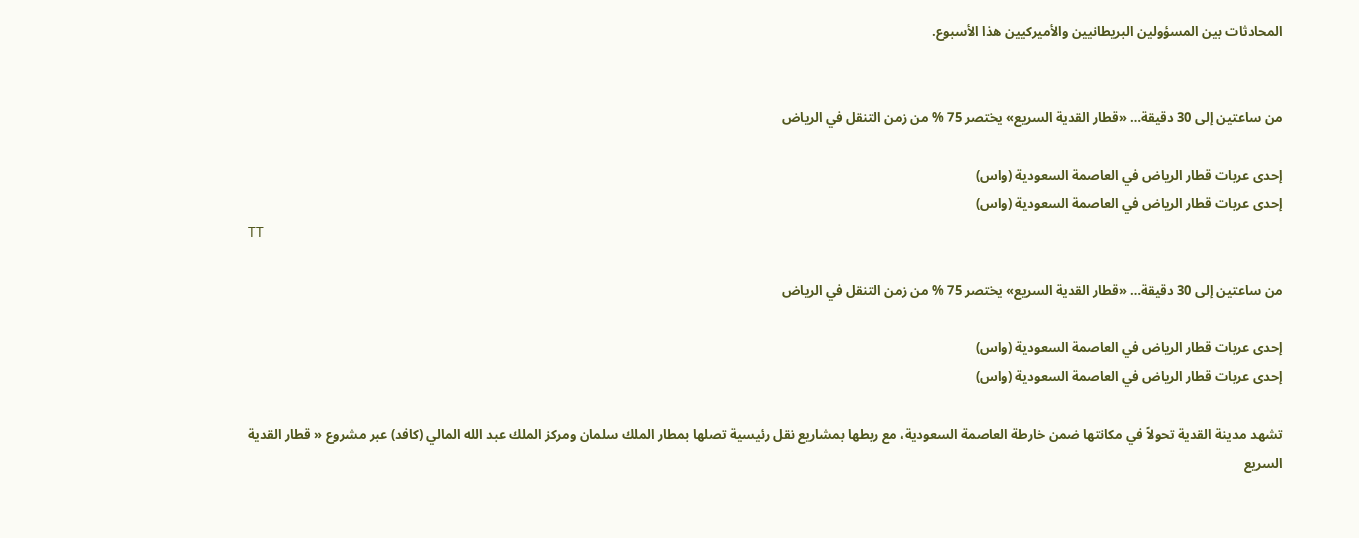المحادثات بين المسؤولين البريطانيين والأميركيين هذا الأسبوع.


من ساعتين إلى 30 دقيقة… «قطار القدية السريع» يختصر 75 % من زمن التنقل في الرياض

إحدى عربات قطار الرياض في العاصمة السعودية (واس)
إحدى عربات قطار الرياض في العاصمة السعودية (واس)
TT

من ساعتين إلى 30 دقيقة… «قطار القدية السريع» يختصر 75 % من زمن التنقل في الرياض

إحدى عربات قطار الرياض في العاصمة السعودية (واس)
إحدى عربات قطار الرياض في العاصمة السعودية (واس)

تشهد مدينة القدية تحولاً في مكانتها ضمن خارطة العاصمة السعودية، مع ربطها بمشاريع نقل رئيسية تصلها بمطار الملك سلمان ومركز الملك عبد الله المالي (كافد) عبر مشروع « قطار القدية السريع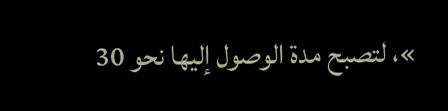»، لتصبح مدة الوصول إليها نحو 30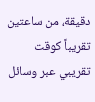دقيقة، من ساعتين تقريباً كوقت تقريبي عبر وسائل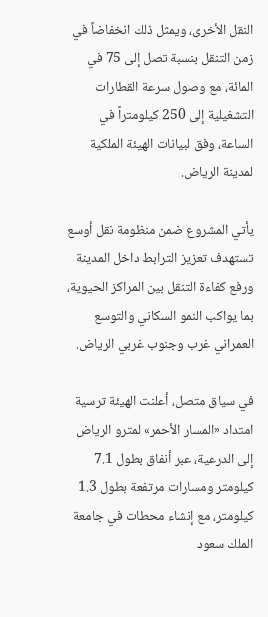النقل الأخرى، ويمثل ذلك انخفاضاً في زمن التنقل بنسبة تصل إلى 75 في المائة، مع وصول سرعة القطارات التشغيلية إلى 250 كيلومتراً في الساعة، وفق لبيانات الهيئة الملكية لمدينة الرياض.

يأتي المشروع ضمن منظومة نقل أوسع تستهدف تعزيز الترابط داخل المدينة ورفع كفاءة التنقل بين المراكز الحيوية، بما يواكب النمو السكاني والتوسع العمراني غرب وجنوب غربي الرياض.

في سياق متصل، أعلنت الهيئة ترسية امتداد «المسار الأحمر» لمترو الرياض إلى الدرعية، عبر أنفاق بطول 7.1 كيلومتر ومسارات مرتفعة بطول 1.3 كيلومتر، مع إنشاء محطات في جامعة الملك سعود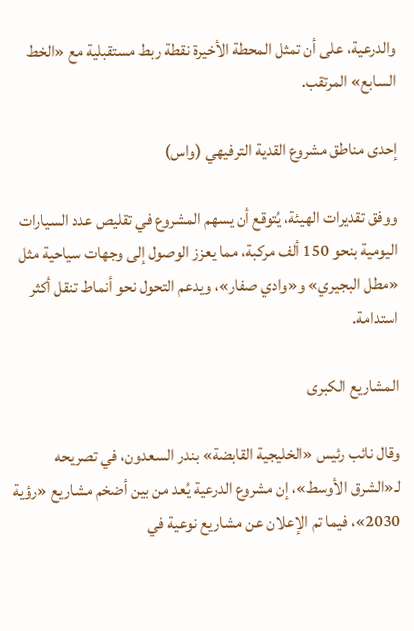والدرعية، على أن تمثل المحطة الأخيرة نقطة ربط مستقبلية مع «الخط السابع» المرتقب.

إحدى مناطق مشروع القدية الترفيهي (واس)

ووفق تقديرات الهيئة، يُتوقع أن يسهم المشروع في تقليص عدد السيارات اليومية بنحو 150 ألف مركبة، مما يعزز الوصول إلى وجهات سياحية مثل «مطل البجيري» و«وادي صفار»، ويدعم التحول نحو أنماط تنقل أكثر استدامة.

المشاريع الكبرى

وقال نائب رئيس «الخليجية القابضة» بندر السعدون، في تصريحه لـ«الشرق الأوسط»، إن مشروع الدرعية يُعد من بين أضخم مشاريع «رؤية 2030»، فيما تم الإعلان عن مشاريع نوعية في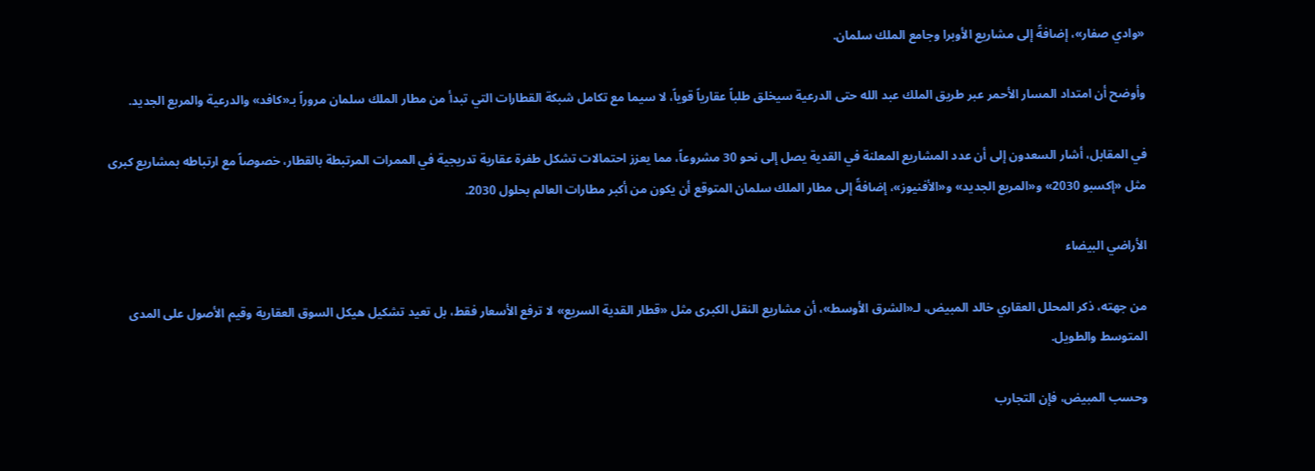«وادي صفار»، إضافةً إلى مشاريع الأوبرا وجامع الملك سلمان.

وأوضح أن امتداد المسار الأحمر عبر طريق الملك عبد الله حتى الدرعية سيخلق طلباً عقارياً قوياً، لا سيما مع تكامل شبكة القطارات التي تبدأ من مطار الملك سلمان مروراً بـ«كافد» والدرعية والمربع الجديد.

في المقابل، أشار السعدون إلى أن عدد المشاريع المعلنة في القدية يصل إلى نحو 30 مشروعاً، مما يعزز احتمالات تشكل طفرة عقارية تدريجية في الممرات المرتبطة بالقطار، خصوصاً مع ارتباطه بمشاريع كبرى مثل «إكسبو 2030» و«المربع الجديد» و«الأفنيوز»، إضافةً إلى مطار الملك سلمان المتوقع أن يكون من أكبر مطارات العالم بحلول 2030.

الأراضي البيضاء

من جهته، ذكر المحلل العقاري خالد المبيض، لـ«الشرق الأوسط»، أن مشاريع النقل الكبرى مثل «قطار القدية السريع» لا ترفع الأسعار فقط، بل تعيد تشكيل هيكل السوق العقارية وقيم الأصول على المدى المتوسط والطويل.

وحسب المبيض، فإن التجارب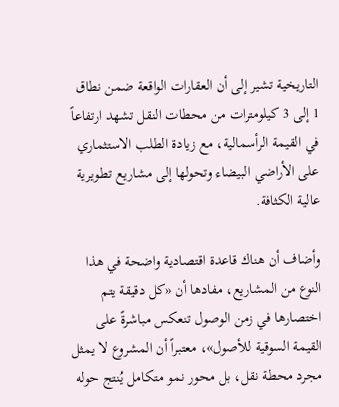التاريخية تشير إلى أن العقارات الواقعة ضمن نطاق 1 إلى 3 كيلومترات من محطات النقل تشهد ارتفاعاً في القيمة الرأسمالية، مع زيادة الطلب الاستثماري على الأراضي البيضاء وتحولها إلى مشاريع تطويرية عالية الكثافة.

وأضاف أن هناك قاعدة اقتصادية واضحة في هذا النوع من المشاريع، مفادها أن «كل دقيقة يتم اختصارها في زمن الوصول تنعكس مباشرةً على القيمة السوقية للأصول»، معتبراً أن المشروع لا يمثل مجرد محطة نقل، بل محور نمو متكامل يُنتج حوله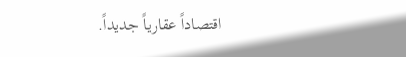اقتصاداً عقارياً جديداً.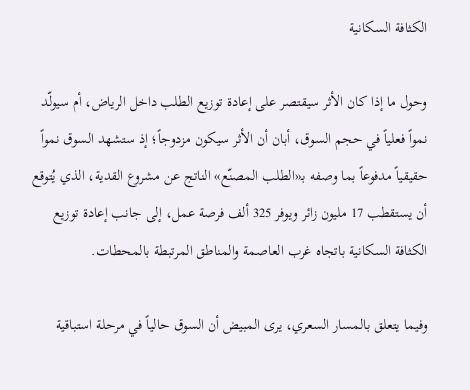الكثافة السكانية

وحول ما إذا كان الأثر سيقتصر على إعادة توزيع الطلب داخل الرياض، أم سيولّد نمواً فعلياً في حجم السوق، أبان أن الأثر سيكون مزدوجاً؛ إذ ستشهد السوق نمواً حقيقياً مدفوعاً بما وصفه بـ«الطلب المصنّع» الناتج عن مشروع القدية، الذي يُتوقع أن يستقطب 17 مليون زائر ويوفر 325 ألف فرصة عمل، إلى جانب إعادة توزيع الكثافة السكانية باتجاه غرب العاصمة والمناطق المرتبطة بالمحطات.

وفيما يتعلق بالمسار السعري، يرى المبيض أن السوق حالياً في مرحلة استباقية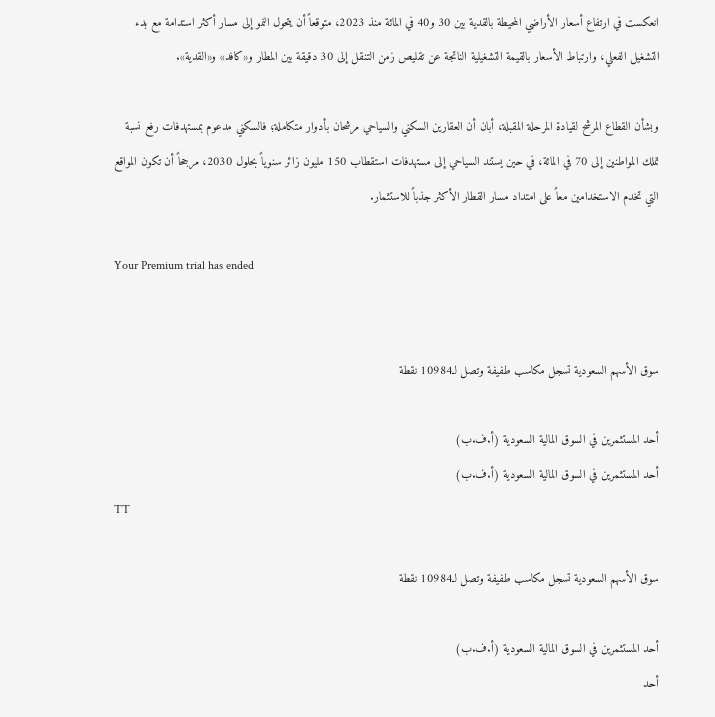انعكست في ارتفاع أسعار الأراضي المحيطة بالقدية بين 30 و40 في المائة منذ 2023، متوقعاً أن يتحول النمو إلى مسار أكثر استدامة مع بدء التشغيل الفعلي، وارتباط الأسعار بالقيمة التشغيلية الناتجة عن تقليص زمن التنقل إلى 30 دقيقة بين المطار و«كافد» و«القدية».

وبشأن القطاع المرشح لقيادة المرحلة المقبلة، أبان أن العقارين السكني والسياحي مرشحان بأدوار متكاملة؛ فالسكني مدعوم بمستهدفات رفع نسبة تملك المواطنين إلى 70 في المائة، في حين يستند السياحي إلى مستهدفات استقطاب 150 مليون زائر سنوياً بحلول 2030، مرجحاً أن تكون المواقع التي تخدم الاستخدامين معاً على امتداد مسار القطار الأكثر جذباً للاستثمار.

Your Premium trial has ended


سوق الأسهم السعودية تسجل مكاسب طفيفة وتصل لـ10984 نقطة

أحد المستثمرين في السوق المالية السعودية (أ.ف.ب)
أحد المستثمرين في السوق المالية السعودية (أ.ف.ب)
TT

سوق الأسهم السعودية تسجل مكاسب طفيفة وتصل لـ10984 نقطة

أحد المستثمرين في السوق المالية السعودية (أ.ف.ب)
أحد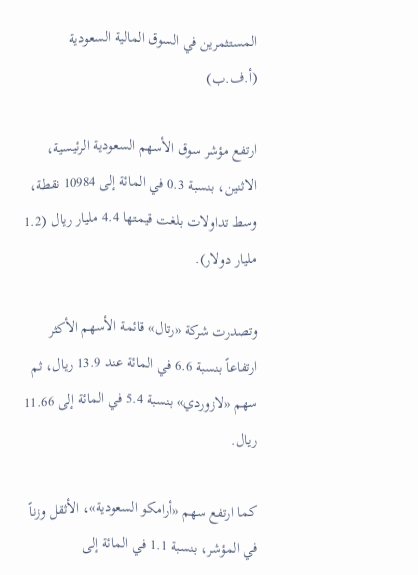المستثمرين في السوق المالية السعودية (أ.ف.ب)

ارتفع مؤشر سوق الأسهم السعودية الرئيسية، الاثنين، بنسبة 0.3 في المائة إلى 10984 نقطة، وسط تداولات بلغت قيمتها 4.4 مليار ريال (1.2 مليار دولار).

وتصدرت شركة «رتال» قائمة الأسهم الأكثر ارتفاعاً بنسبة 6.6 في المائة عند 13.9 ريال، ثم سهم «لازوردي» بنسبة 5.4 في المائة إلى 11.66 ريال.

كما ارتفع سهم «أرامكو السعودية»، الأثقل وزناً في المؤشر، بنسبة 1.1 في المائة إلى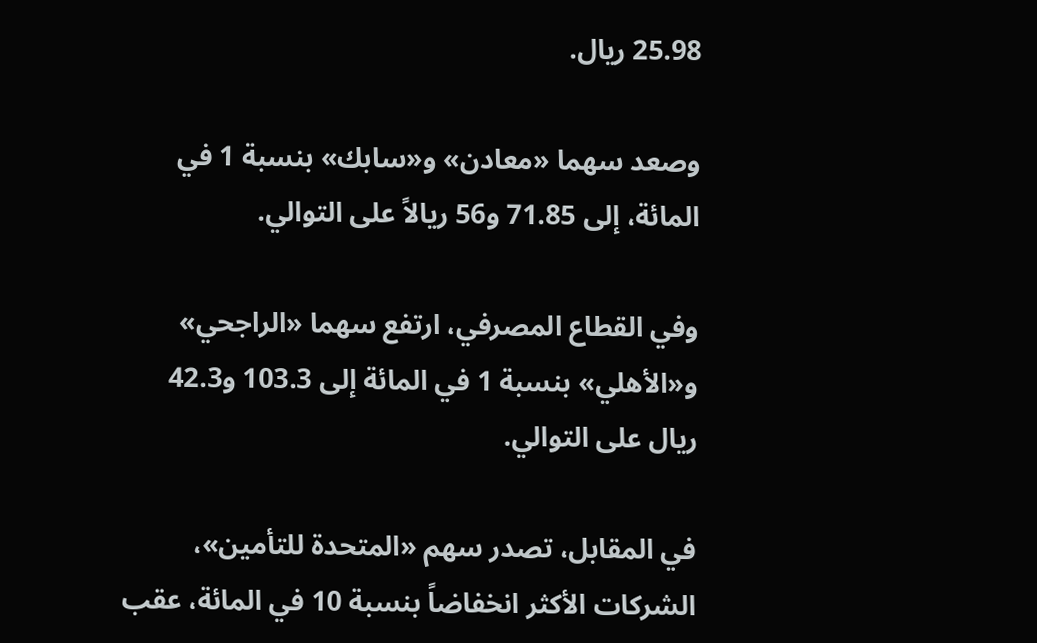25.98 ريال.

وصعد سهما «معادن» و«سابك» بنسبة 1 في المائة، إلى 71.85 و56 ريالاً على التوالي.

وفي القطاع المصرفي، ارتفع سهما «الراجحي» و«الأهلي» بنسبة 1 في المائة إلى 103.3 و42.3 ريال على التوالي.

في المقابل، تصدر سهم «المتحدة للتأمين»، الشركات الأكثر انخفاضاً بنسبة 10 في المائة، عقب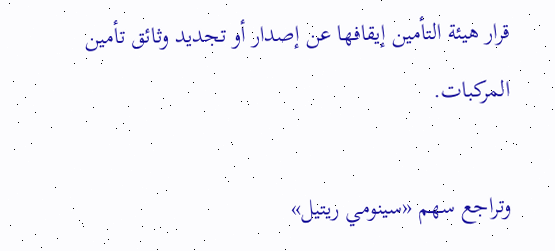قرار هيئة التأمين إيقافها عن إصدار أو تجديد وثائق تأمين المركبات.

وتراجع سهم «سينومي ريتيل»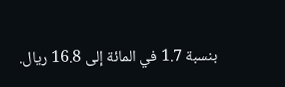بنسبة 1.7 في المائة إلى 16.8 ريال.